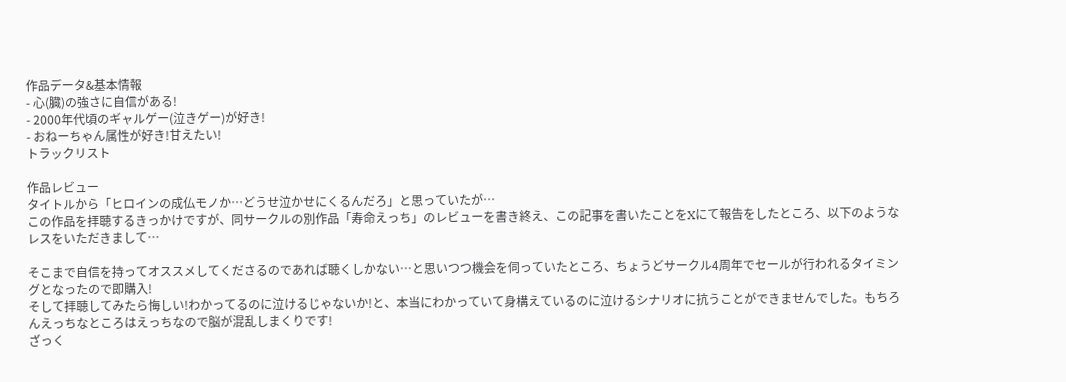作品データ&基本情報
- 心(臓)の強さに自信がある!
- 2000年代頃のギャルゲー(泣きゲー)が好き!
- おねーちゃん属性が好き!甘えたい!
トラックリスト

作品レビュー
タイトルから「ヒロインの成仏モノか…どうせ泣かせにくるんだろ」と思っていたが…
この作品を拝聴するきっかけですが、同サークルの別作品「寿命えっち」のレビューを書き終え、この記事を書いたことをXにて報告をしたところ、以下のようなレスをいただきまして…

そこまで自信を持ってオススメしてくださるのであれば聴くしかない…と思いつつ機会を伺っていたところ、ちょうどサークル4周年でセールが行われるタイミングとなったので即購入!
そして拝聴してみたら悔しい!わかってるのに泣けるじゃないか!と、本当にわかっていて身構えているのに泣けるシナリオに抗うことができませんでした。もちろんえっちなところはえっちなので脳が混乱しまくりです!
ざっく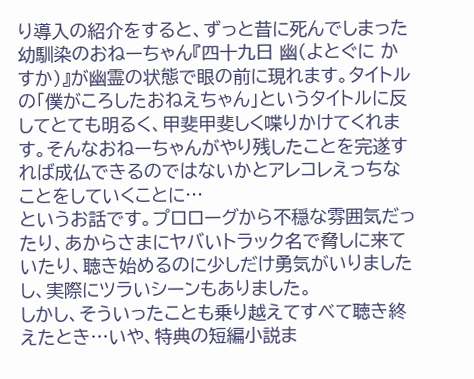り導入の紹介をすると、ずっと昔に死んでしまった幼馴染のおねーちゃん『四十九日 幽(よとぐに かすか)』が幽霊の状態で眼の前に現れます。タイトルの「僕がころしたおねえちゃん」というタイトルに反してとても明るく、甲斐甲斐しく喋りかけてくれます。そんなおねーちゃんがやり残したことを完遂すれば成仏できるのではないかとアレコレえっちなことをしていくことに…
というお話です。プロローグから不穏な雰囲気だったり、あからさまにヤバいトラック名で脅しに来ていたり、聴き始めるのに少しだけ勇気がいりましたし、実際にツラいシーンもありました。
しかし、そういったことも乗り越えてすべて聴き終えたとき…いや、特典の短編小説ま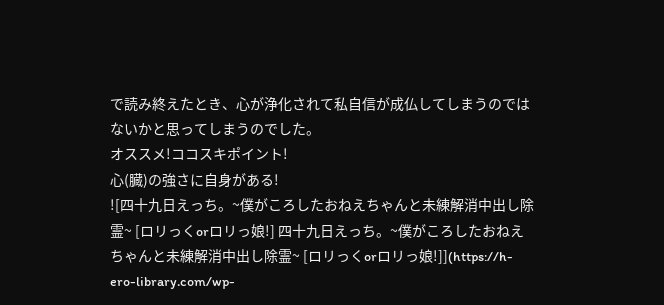で読み終えたとき、心が浄化されて私自信が成仏してしまうのではないかと思ってしまうのでした。
オススメ!ココスキポイント!
心(臓)の強さに自身がある!
![四十九日えっち。~僕がころしたおねえちゃんと未練解消中出し除霊~ [ロリっくorロリっ娘!] 四十九日えっち。~僕がころしたおねえちゃんと未練解消中出し除霊~ [ロリっくorロリっ娘!]](https://h-ero-library.com/wp-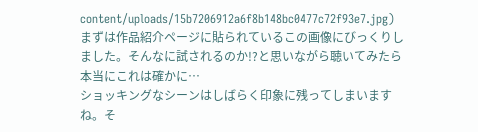content/uploads/15b7206912a6f8b148bc0477c72f93e7.jpg)
まずは作品紹介ページに貼られているこの画像にびっくりしました。そんなに試されるのか!?と思いながら聴いてみたら本当にこれは確かに…
ショッキングなシーンはしばらく印象に残ってしまいますね。そ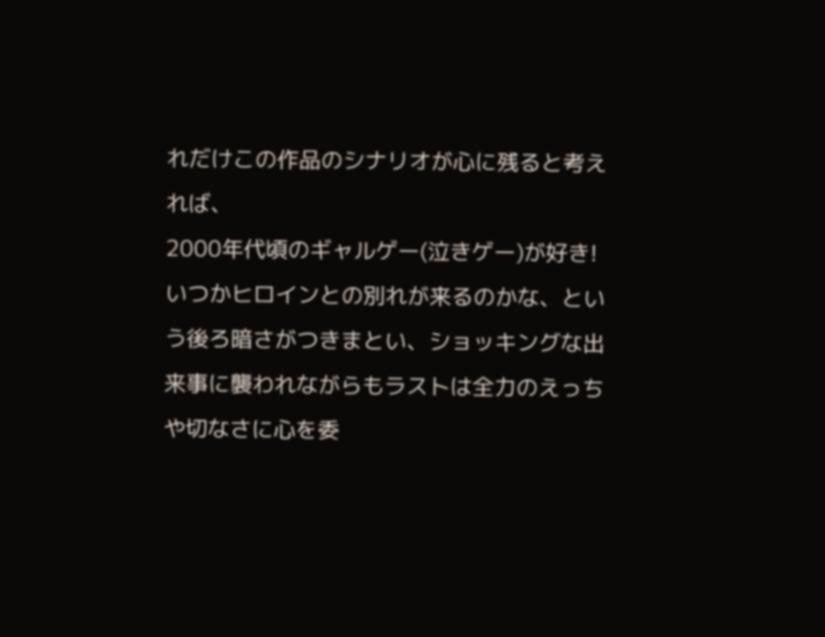れだけこの作品のシナリオが心に残ると考えれば、
2000年代頃のギャルゲー(泣きゲー)が好き!
いつかヒロインとの別れが来るのかな、という後ろ暗さがつきまとい、ショッキングな出来事に襲われながらもラストは全力のえっちや切なさに心を委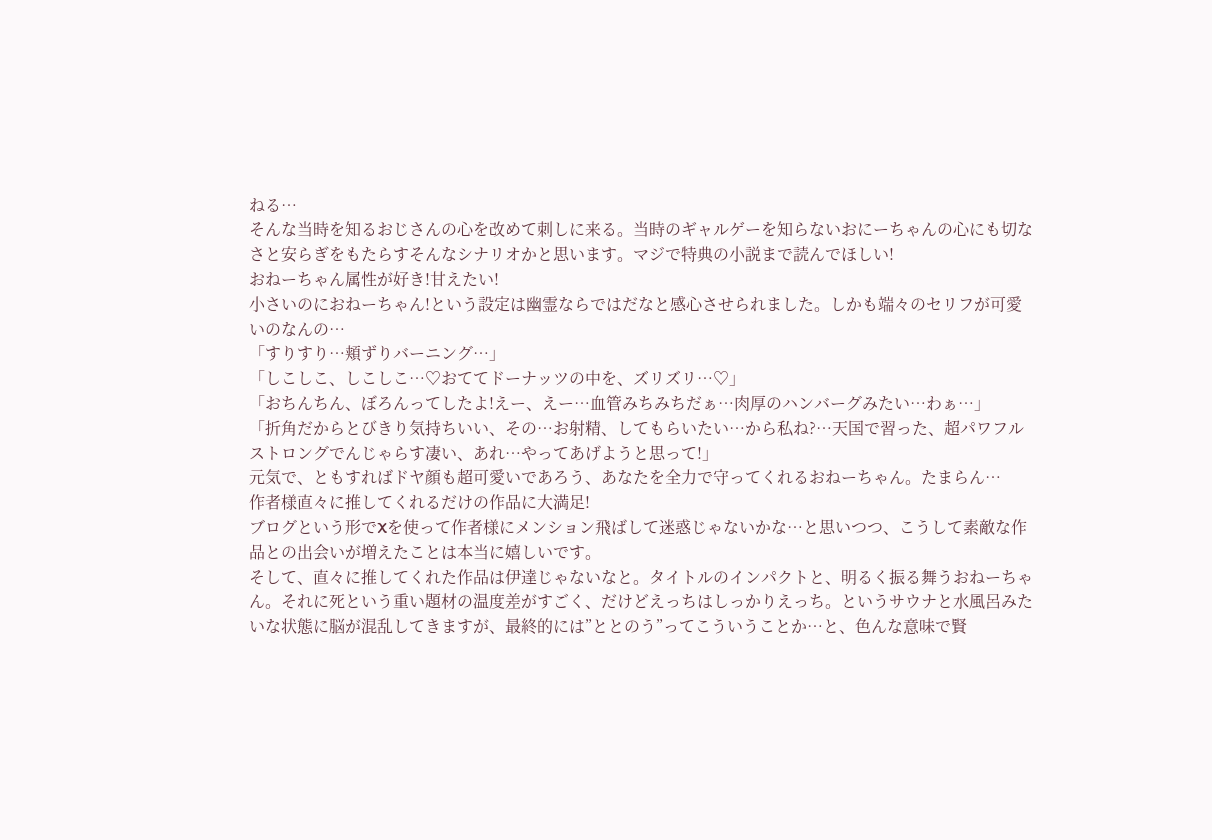ねる…
そんな当時を知るおじさんの心を改めて刺しに来る。当時のギャルゲーを知らないおにーちゃんの心にも切なさと安らぎをもたらすそんなシナリオかと思います。マジで特典の小説まで読んでほしい!
おねーちゃん属性が好き!甘えたい!
小さいのにおねーちゃん!という設定は幽霊ならではだなと感心させられました。しかも端々のセリフが可愛いのなんの…
「すりすり…頬ずりバーニング…」
「しこしこ、しこしこ…♡おててドーナッツの中を、ズリズリ…♡」
「おちんちん、ぼろんってしたよ!えー、えー…血管みちみちだぁ…肉厚のハンバーグみたい…わぁ…」
「折角だからとびきり気持ちいい、その…お射精、してもらいたい…から私ね?…天国で習った、超パワフルストロングでんじゃらす凄い、あれ…やってあげようと思って!」
元気で、ともすればドヤ顔も超可愛いであろう、あなたを全力で守ってくれるおねーちゃん。たまらん…
作者様直々に推してくれるだけの作品に大満足!
ブログという形でXを使って作者様にメンション飛ばして迷惑じゃないかな…と思いつつ、こうして素敵な作品との出会いが増えたことは本当に嬉しいです。
そして、直々に推してくれた作品は伊達じゃないなと。タイトルのインパクトと、明るく振る舞うおねーちゃん。それに死という重い題材の温度差がすごく、だけどえっちはしっかりえっち。というサウナと水風呂みたいな状態に脳が混乱してきますが、最終的には”ととのう”ってこういうことか…と、色んな意味で賢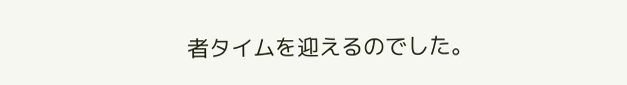者タイムを迎えるのでした。